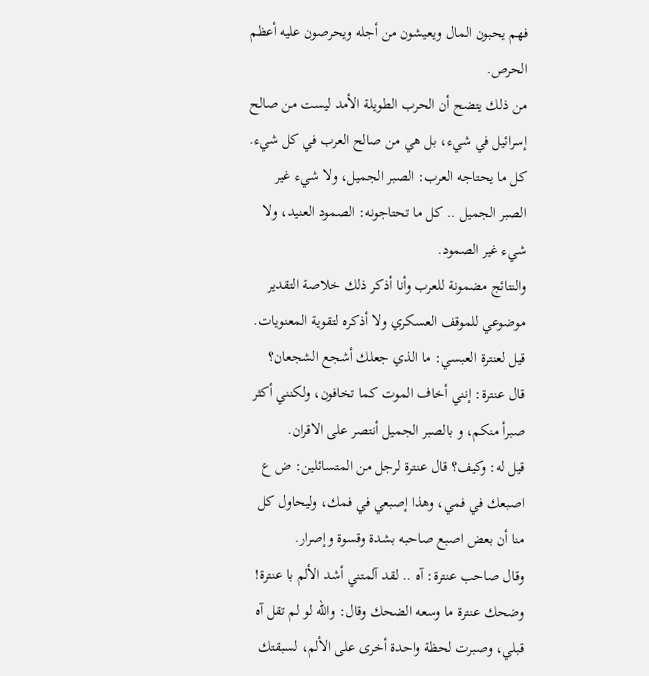فهم يحبون المال ويعيشون من أجله ويحرصون عليه أعظم الحرص.
من ذلك يتضح أن الحرب الطويلة الأمد ليست من صالح إسرائيل في شيء، بل هي من صالح العرب في كل شيء.
كل ما يحتاجه العرب: الصبر الجميل، ولا شيء غير الصبر الجميل .. كل ما تحتاجونه: الصمود العنيد، ولا شيء غير الصمود.
والنتائج مضمونة للعرب وأنا أذكر ذلك خلاصة التقدير موضوعي للموقف العسكري ولا أذكره لتقوية المعنويات.
قيل لعنترة العبسي: ما الذي جعلك أشجع الشجعان؟
قال عنترة: إنني أخاف الموت كما تخافون، ولكنني أكثر صبرأ منكم، و بالصبر الجميل أنتصر على الاقران.
قيل له: وكيف؟ قال عنترة لرجل من المتسائلين: ض ع
اصبعك في فمي، وهذا إصبعي في فمك، وليحاول كل منا أن بعض اصبع صاحبه بشدة وقسوة وإصرار.
وقال صاحب عنترة: آه .. لقد آلمتني أشد الألم با عنترة!
وضحك عنترة ما وسعه الضحك وقال: والله لو لم تقل آه قبلي، وصبرت لحظة واحدة أخرى على الألم، لسبقتك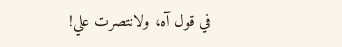في قول آه، ولانتصرت علي!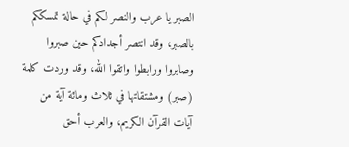الصبر يا عرب والنصر لكم في حالة تمسككم بالصبر، وقد انتصر أجدادكم حين صبروا وصابروا ورابطوا واتقوا الله، وقد وردت كلمة (صبر) ومشتقاتها في ثلاث ومائة آية من آيات القرآن الكريم، والعرب أحق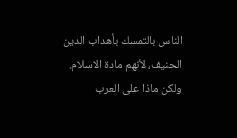الناس بالتمسك بأهداب الدين الحنيف، لأنهم مادة الاسلام.
ولكن ماذا على العرب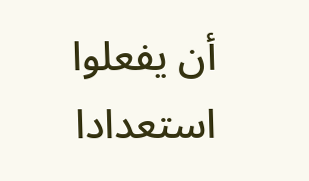أن يفعلوا استعدادا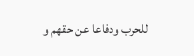للحرب ودفاعا عن حقهم و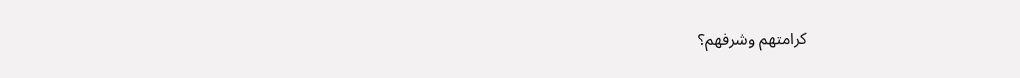کرامتهم وشرفهم؟